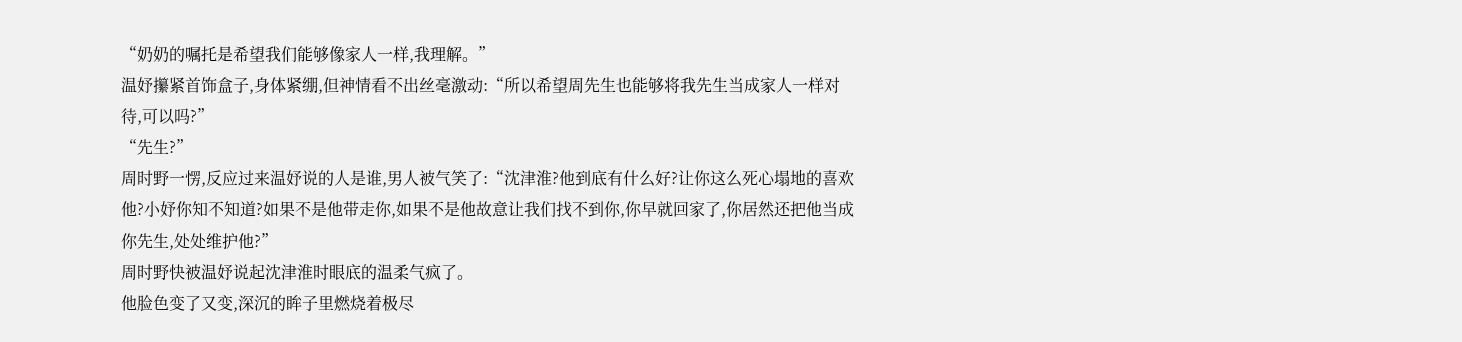“奶奶的嘱托是希望我们能够像家人一样,我理解。”
温妤攥紧首饰盒子,身体紧绷,但神情看不出丝毫激动:“所以希望周先生也能够将我先生当成家人一样对待,可以吗?”
“先生?”
周时野一愣,反应过来温妤说的人是谁,男人被气笑了:“沈津淮?他到底有什么好?让你这么死心塌地的喜欢他?小妤你知不知道?如果不是他带走你,如果不是他故意让我们找不到你,你早就回家了,你居然还把他当成你先生,处处维护他?”
周时野快被温妤说起沈津淮时眼底的温柔气疯了。
他脸色变了又变,深沉的眸子里燃烧着极尽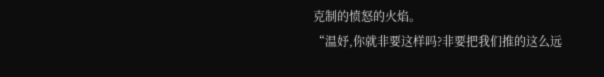克制的愤怒的火焰。
“温妤,你就非要这样吗?非要把我们推的这么远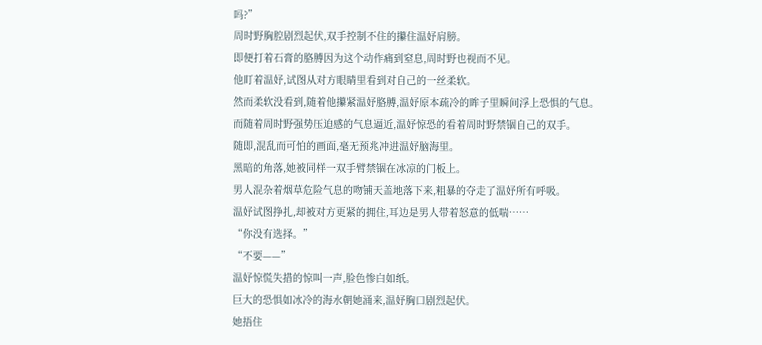吗?”
周时野胸腔剧烈起伏,双手控制不住的攥住温妤肩膀。
即便打着石膏的胳膊因为这个动作痛到窒息,周时野也视而不见。
他盯着温妤,试图从对方眼睛里看到对自己的一丝柔软。
然而柔软没看到,随着他攥紧温妤胳膊,温妤原本疏冷的眸子里瞬间浮上恐惧的气息。
而随着周时野强势压迫感的气息逼近,温妤惊恐的看着周时野禁锢自己的双手。
随即,混乱而可怕的画面,毫无预兆冲进温妤脑海里。
黑暗的角落,她被同样一双手臂禁锢在冰凉的门板上。
男人混杂着烟草危险气息的吻铺天盖地落下来,粗暴的夺走了温妤所有呼吸。
温妤试图挣扎,却被对方更紧的拥住,耳边是男人带着怒意的低喘……
“你没有选择。”
“不要——”
温妤惊慌失措的惊叫一声,脸色惨白如纸。
巨大的恐惧如冰冷的海水朝她涌来,温妤胸口剧烈起伏。
她捂住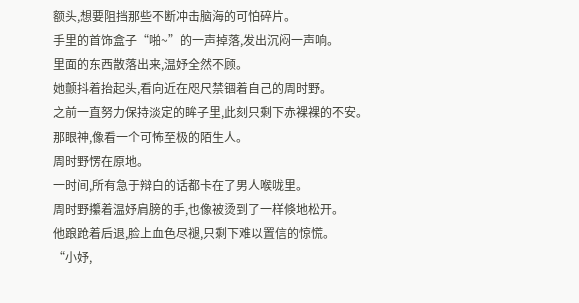额头,想要阻挡那些不断冲击脑海的可怕碎片。
手里的首饰盒子“啪~”的一声掉落,发出沉闷一声响。
里面的东西散落出来,温妤全然不顾。
她颤抖着抬起头,看向近在咫尺禁锢着自己的周时野。
之前一直努力保持淡定的眸子里,此刻只剩下赤裸裸的不安。
那眼神,像看一个可怖至极的陌生人。
周时野愣在原地。
一时间,所有急于辩白的话都卡在了男人喉咙里。
周时野攥着温妤肩膀的手,也像被烫到了一样倏地松开。
他踉跄着后退,脸上血色尽褪,只剩下难以置信的惊慌。
“小妤,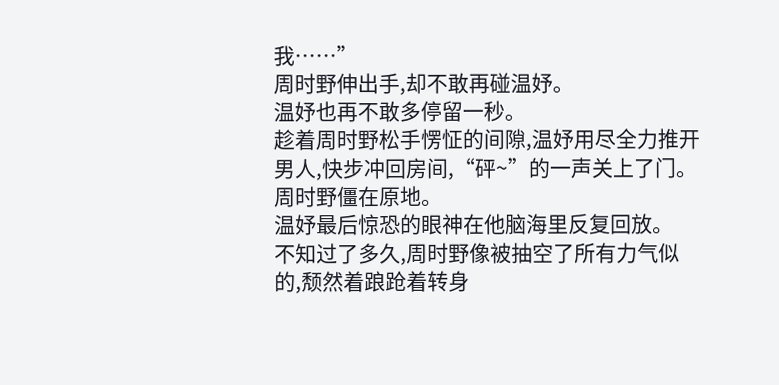我……”
周时野伸出手,却不敢再碰温妤。
温妤也再不敢多停留一秒。
趁着周时野松手愣怔的间隙,温妤用尽全力推开男人,快步冲回房间,“砰~”的一声关上了门。
周时野僵在原地。
温妤最后惊恐的眼神在他脑海里反复回放。
不知过了多久,周时野像被抽空了所有力气似的,颓然着踉跄着转身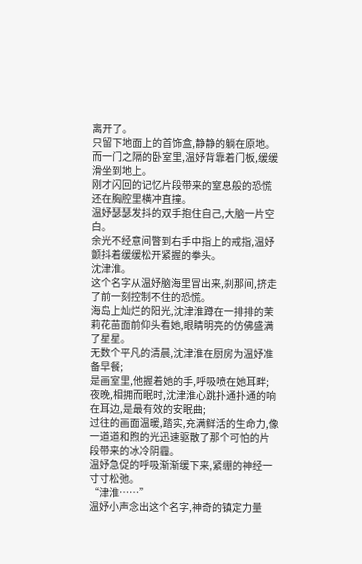离开了。
只留下地面上的首饰盒,静静的躺在原地。
而一门之隔的卧室里,温妤背靠着门板,缓缓滑坐到地上。
刚才闪回的记忆片段带来的窒息般的恐慌还在胸腔里横冲直撞。
温妤瑟瑟发抖的双手抱住自己,大脑一片空白。
余光不经意间瞥到右手中指上的戒指,温妤颤抖着缓缓松开紧握的拳头。
沈津淮。
这个名字从温妤脑海里冒出来,刹那间,挤走了前一刻控制不住的恐慌。
海岛上灿烂的阳光,沈津淮蹲在一排排的茉莉花苗面前仰头看她,眼睛明亮的仿佛盛满了星星。
无数个平凡的清晨,沈津淮在厨房为温妤准备早餐;
是画室里,他握着她的手,呼吸喷在她耳畔;
夜晚,相拥而眠时,沈津淮心跳扑通扑通的响在耳边,是最有效的安眠曲;
过往的画面温暖,踏实,充满鲜活的生命力,像一道道和煦的光迅速驱散了那个可怕的片段带来的冰冷阴霾。
温妤急促的呼吸渐渐缓下来,紧绷的神经一寸寸松弛。
“津淮……”
温妤小声念出这个名字,神奇的镇定力量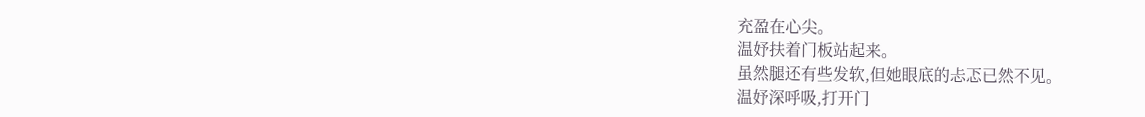充盈在心尖。
温妤扶着门板站起来。
虽然腿还有些发软,但她眼底的忐忑已然不见。
温妤深呼吸,打开门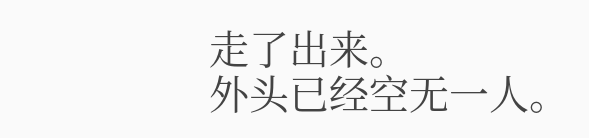走了出来。
外头已经空无一人。